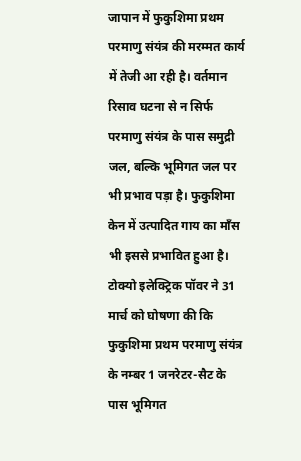जापान में फुकुशिमा प्रथम परमाणु संयंत्र की मरम्मत कार्य में तेजी आ रही है। वर्तमान रिसाव घटना से न सिर्फ परमाणु संयंत्र के पास समुद्री जल, बल्कि भूमिगत जल पर भी प्रभाव पड़ा है। फुकुशिमा केन में उत्पादित गाय का माँस भी इससे प्रभावित हुआ है।
टोक्यो इलेक्ट्रिक पॉवर ने 31 मार्च को घोषणा की कि फुकुशिमा प्रथम परमाणु संयंत्र के नम्बर 1 जनरेटर-सैट के पास भूमिगत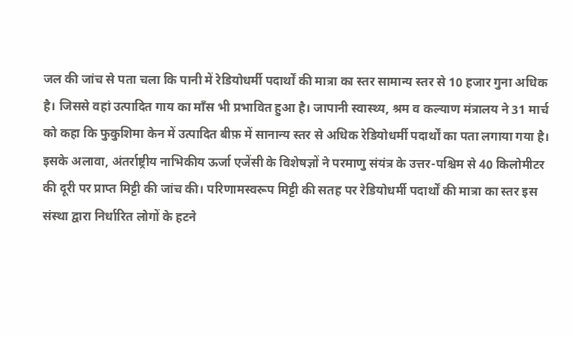जल की जांच से पता चला कि पानी में रेडियोधर्मी पदार्थों की मात्रा का स्तर सामान्य स्तर से 10 हजार गुना अधिक है। जिससे वहां उत्पादित गाय का माँस भी प्रभावित हुआ है। जापानी स्वास्थ्य, श्रम व कल्याण मंत्रालय ने 31 मार्च को कहा कि फुकुशिमा केन में उत्पादित बीफ़ में सानान्य स्तर से अधिक रेडियोधर्मी पदार्थों का पता लगाया गया है।
इसके अलावा, अंतर्राष्ट्रीय नाभिकीय ऊर्जा एजेंसी के विशेषज्ञों ने परमाणु संयंत्र के उत्तर-पश्चिम से 40 किलोमीटर की दूरी पर प्राप्त मिट्टी की जांच की। परिणामस्वरूप मिट्टी की सतह पर रेडियोधर्मी पदार्थों की मात्रा का स्तर इस संस्था द्वारा निर्धारित लोगों के हटने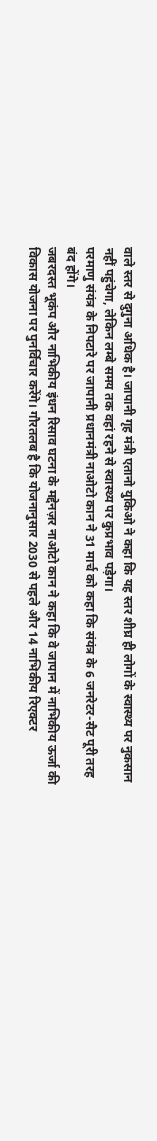वाले स्तर से दुगुना अधिक है। जापानी गृह मंत्री एतानो युकिओ ने कहा कि यह स्तर शीघ्र ही लोगों के स्वास्थ्य पर नुकसान नहीं पहुंचेगा, लेकिन लम्बे समय तक वहां रहने से स्वास्थ्य पर कुप्रभाव पड़ेगा।
परमाणु संयंत्र के निपटारे पर जापानी प्रधानमंत्री नाओटो कान ने 31 मार्च को कहा कि संयंत्र के 6 जनरेटर-सैट पूरी तरह बंद होंगे।
जबरदस्त भूकंप और नाभिकीय इंधन रिसाव घटना के मद्देनज़र नाओटो कान ने कहा कि वे जापान में नाभिकीय ऊर्जा की विकास योजना पर पुनर्विचार करेंगे। गौरतलब है कि योजनानुसार 2030 से पहले और 14 नाभिकीय रिएक्टर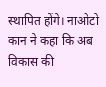स्थापित होंगे। नाओटो कान ने कहा कि अब विकास की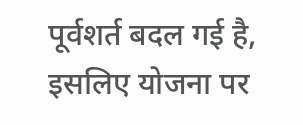पूर्वशर्त बदल गई है, इसलिए योजना पर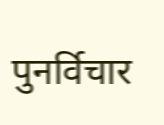पुनर्विचार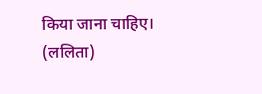किया जाना चाहिए।
(ललिता)